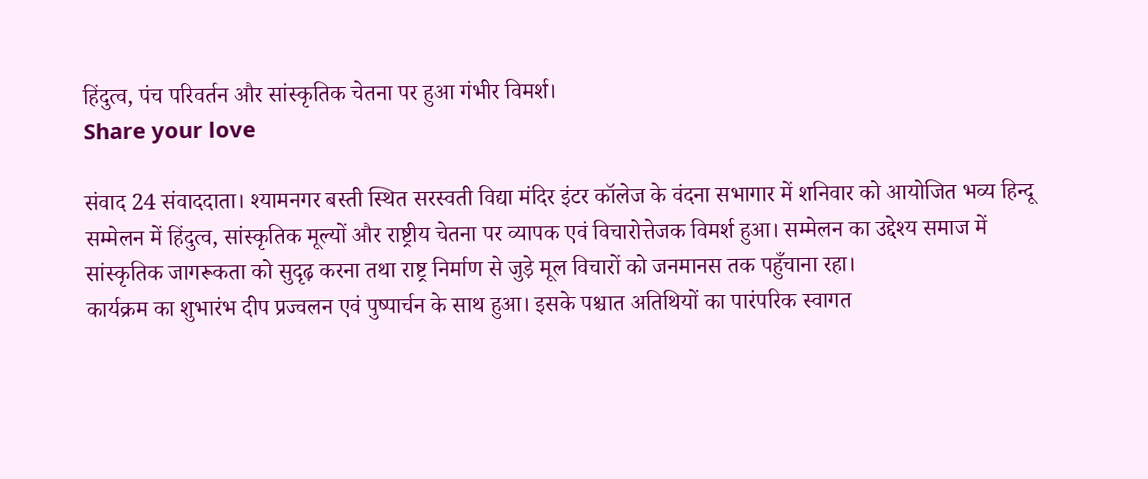हिंदुत्व, पंच परिवर्तन और सांस्कृतिक चेतना पर हुआ गंभीर विमर्श।
Share your love

संवाद 24 संवाददाता। श्यामनगर बस्ती स्थित सरस्वती विद्या मंदिर इंटर कॉलेज के वंदना सभागार में शनिवार को आयोजित भव्य हिन्दू सम्मेलन में हिंदुत्व, सांस्कृतिक मूल्यों और राष्ट्रीय चेतना पर व्यापक एवं विचारोत्तेजक विमर्श हुआ। सम्मेलन का उद्देश्य समाज में सांस्कृतिक जागरूकता को सुदृढ़ करना तथा राष्ट्र निर्माण से जुड़े मूल विचारों को जनमानस तक पहुँचाना रहा।
कार्यक्रम का शुभारंभ दीप प्रज्वलन एवं पुष्पार्चन के साथ हुआ। इसके पश्चात अतिथियों का पारंपरिक स्वागत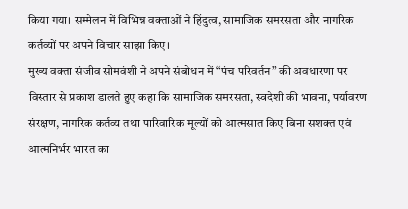किया गया। सम्मेलन में विभिन्न वक्ताओं ने हिंदुत्व, सामाजिक समरसता और नागरिक कर्तव्यों पर अपने विचार साझा किए।
मुख्य वक्ता संजीव सोमवंशी ने अपने संबोधन में “पंच परिवर्तन” की अवधारणा पर विस्तार से प्रकाश डालते हुए कहा कि सामाजिक समरसता, स्वदेशी की भावना, पर्यावरण संरक्षण, नागरिक कर्तव्य तथा पारिवारिक मूल्यों को आत्मसात किए बिना सशक्त एवं आत्मनिर्भर भारत का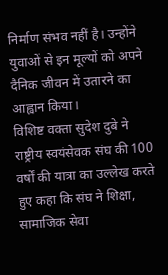निर्माण संभव नहीं है। उन्होंने युवाओं से इन मूल्यों को अपने दैनिक जीवन में उतारने का आह्वान किया।
विशिष्ट वक्ता सुदेश दुबे ने राष्ट्रीय स्वयंसेवक संघ की 100 वर्षों की यात्रा का उल्लेख करते हुए कहा कि संघ ने शिक्षा, सामाजिक सेवा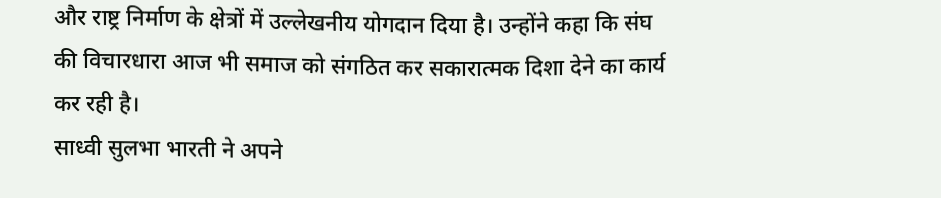और राष्ट्र निर्माण के क्षेत्रों में उल्लेखनीय योगदान दिया है। उन्होंने कहा कि संघ की विचारधारा आज भी समाज को संगठित कर सकारात्मक दिशा देने का कार्य कर रही है।
साध्वी सुलभा भारती ने अपने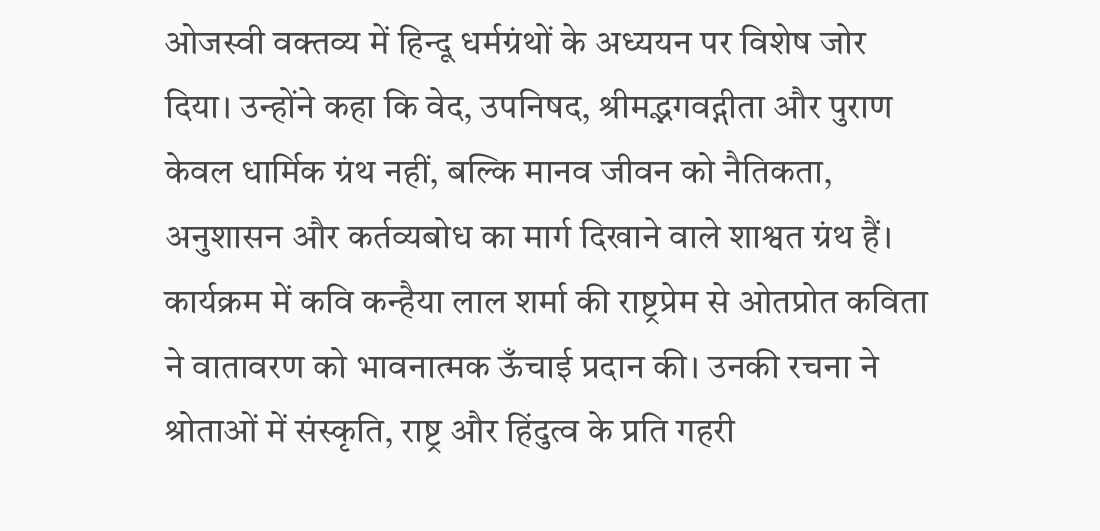ओजस्वी वक्तव्य में हिन्दू धर्मग्रंथों के अध्ययन पर विशेष जोर दिया। उन्होंने कहा कि वेद, उपनिषद, श्रीमद्भगवद्गीता और पुराण केवल धार्मिक ग्रंथ नहीं, बल्कि मानव जीवन को नैतिकता, अनुशासन और कर्तव्यबोध का मार्ग दिखाने वाले शाश्वत ग्रंथ हैं।
कार्यक्रम में कवि कन्हैया लाल शर्मा की राष्ट्रप्रेम से ओतप्रोत कविता ने वातावरण को भावनात्मक ऊँचाई प्रदान की। उनकी रचना ने श्रोताओं में संस्कृति, राष्ट्र और हिंदुत्व के प्रति गहरी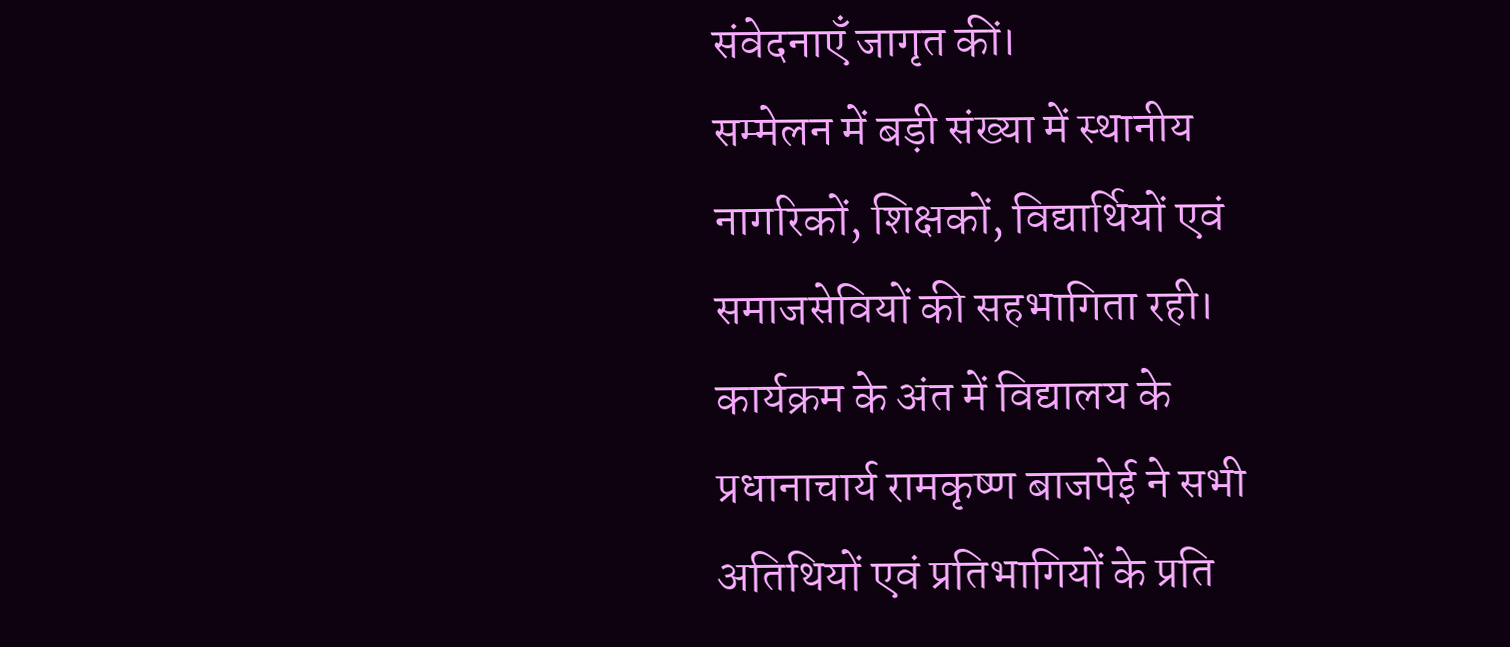संवेदनाएँ जागृत कीं।
सम्मेलन में बड़ी संख्या में स्थानीय नागरिकों, शिक्षकों, विद्यार्थियों एवं समाजसेवियों की सहभागिता रही। कार्यक्रम के अंत में विद्यालय के प्रधानाचार्य रामकृष्ण बाजपेई ने सभी अतिथियों एवं प्रतिभागियों के प्रति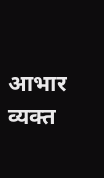आभार व्यक्त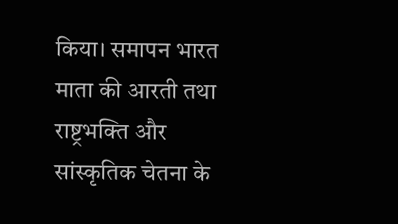किया। समापन भारत माता की आरती तथा राष्ट्रभक्ति और सांस्कृतिक चेतना के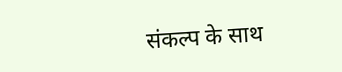संकल्प के साथ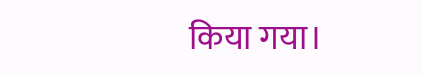किया गया।